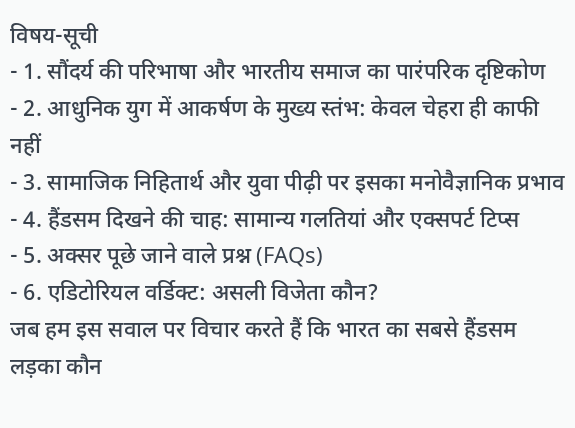विषय-सूची
- 1. सौंदर्य की परिभाषा और भारतीय समाज का पारंपरिक दृष्टिकोण
- 2. आधुनिक युग में आकर्षण के मुख्य स्तंभ: केवल चेहरा ही काफी नहीं
- 3. सामाजिक निहितार्थ और युवा पीढ़ी पर इसका मनोवैज्ञानिक प्रभाव
- 4. हैंडसम दिखने की चाह: सामान्य गलतियां और एक्सपर्ट टिप्स
- 5. अक्सर पूछे जाने वाले प्रश्न (FAQs)
- 6. एडिटोरियल वर्डिक्ट: असली विजेता कौन?
जब हम इस सवाल पर विचार करते हैं कि भारत का सबसे हैंडसम लड़का कौन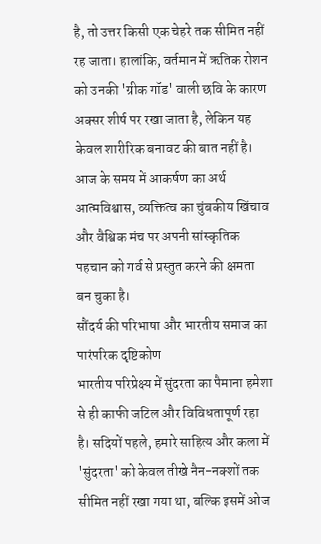है, तो उत्तर किसी एक चेहरे तक सीमित नहीं रह जाता। हालांकि, वर्तमान में ऋतिक रोशन को उनकी 'ग्रीक गॉड' वाली छवि के कारण अक्सर शीर्ष पर रखा जाता है, लेकिन यह केवल शारीरिक बनावट की बात नहीं है। आज के समय में आकर्षण का अर्थ आत्मविश्वास, व्यक्तित्व का चुंबकीय खिंचाव और वैश्विक मंच पर अपनी सांस्कृतिक पहचान को गर्व से प्रस्तुत करने की क्षमता बन चुका है।
सौंदर्य की परिभाषा और भारतीय समाज का पारंपरिक दृष्टिकोण
भारतीय परिप्रेक्ष्य में सुंदरता का पैमाना हमेशा से ही काफी जटिल और विविधतापूर्ण रहा है। सदियों पहले, हमारे साहित्य और कला में 'सुंदरता' को केवल तीखे नैन-नक्शों तक सीमित नहीं रखा गया था, बल्कि इसमें ओज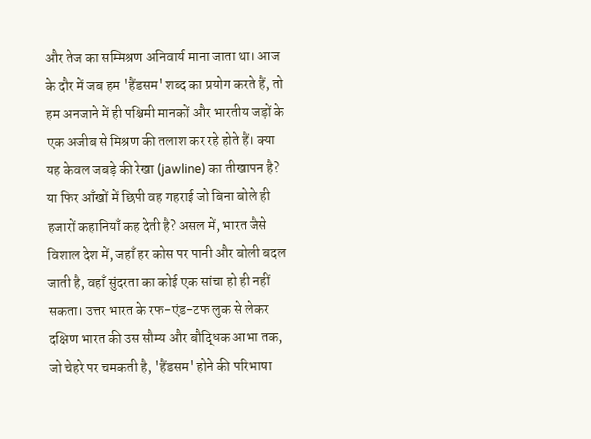और तेज का सम्मिश्रण अनिवार्य माना जाता था। आज के दौर में जब हम 'हैंडसम' शब्द का प्रयोग करते हैं, तो हम अनजाने में ही पश्चिमी मानकों और भारतीय जड़ों के एक अजीब से मिश्रण की तलाश कर रहे होते हैं। क्या यह केवल जबड़े की रेखा (jawline) का तीखापन है? या फिर आँखों में छिपी वह गहराई जो बिना बोले ही हजारों कहानियाँ कह देती है? असल में, भारत जैसे विशाल देश में, जहाँ हर कोस पर पानी और बोली बदल जाती है, वहाँ सुंदरता का कोई एक सांचा हो ही नहीं सकता। उत्तर भारत के रफ-एंड-टफ लुक से लेकर दक्षिण भारत की उस सौम्य और बौद्धिक आभा तक, जो चेहरे पर चमकती है, 'हैंडसम' होने की परिभाषा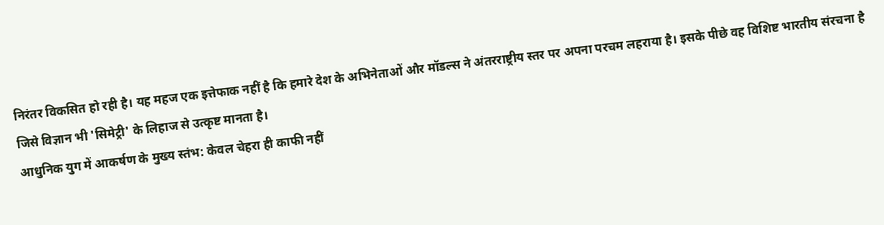निरंतर विकसित हो रही है। यह महज एक इत्तेफाक नहीं है कि हमारे देश के अभिनेताओं और मॉडल्स ने अंतरराष्ट्रीय स्तर पर अपना परचम लहराया है। इसके पीछे वह विशिष्ट भारतीय संरचना है जिसे विज्ञान भी 'सिमेट्री' के लिहाज से उत्कृष्ट मानता है।
आधुनिक युग में आकर्षण के मुख्य स्तंभ: केवल चेहरा ही काफी नहीं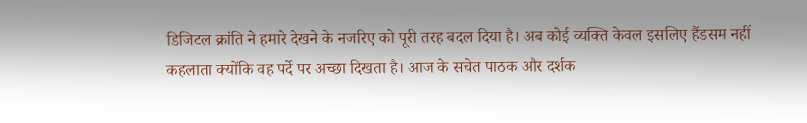डिजिटल क्रांति ने हमारे देखने के नजरिए को पूरी तरह बदल दिया है। अब कोई व्यक्ति केवल इसलिए हैंडसम नहीं कहलाता क्योंकि वह पर्दे पर अच्छा दिखता है। आज के सचेत पाठक और दर्शक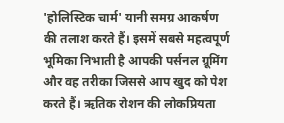'होलिस्टिक चार्म' यानी समग्र आकर्षण की तलाश करते हैं। इसमें सबसे महत्वपूर्ण भूमिका निभाती है आपकी पर्सनल ग्रूमिंग और वह तरीका जिससे आप खुद को पेश करते हैं। ऋतिक रोशन की लोकप्रियता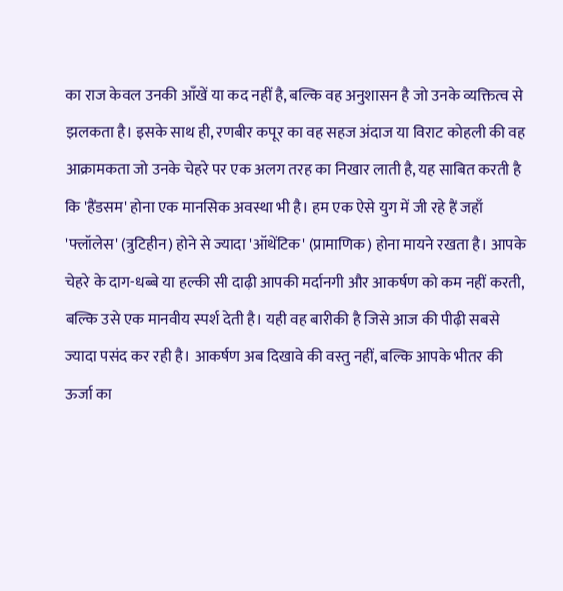का राज केवल उनकी आँखें या कद नहीं है, बल्कि वह अनुशासन है जो उनके व्यक्तित्व से झलकता है। इसके साथ ही, रणबीर कपूर का वह सहज अंदाज या विराट कोहली की वह आक्रामकता जो उनके चेहरे पर एक अलग तरह का निखार लाती है, यह साबित करती है कि 'हैंडसम' होना एक मानसिक अवस्था भी है। हम एक ऐसे युग में जी रहे हैं जहाँ 'फ्लॉलेस' (त्रुटिहीन) होने से ज्यादा 'ऑथेंटिक' (प्रामाणिक) होना मायने रखता है। आपके चेहरे के दाग-धब्बे या हल्की सी दाढ़ी आपकी मर्दानगी और आकर्षण को कम नहीं करती, बल्कि उसे एक मानवीय स्पर्श देती है। यही वह बारीकी है जिसे आज की पीढ़ी सबसे ज्यादा पसंद कर रही है। आकर्षण अब दिखावे की वस्तु नहीं, बल्कि आपके भीतर की ऊर्जा का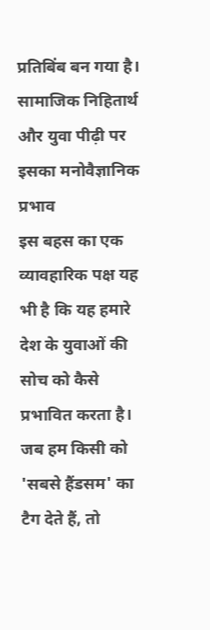प्रतिबिंब बन गया है।
सामाजिक निहितार्थ और युवा पीढ़ी पर इसका मनोवैज्ञानिक प्रभाव
इस बहस का एक व्यावहारिक पक्ष यह भी है कि यह हमारे देश के युवाओं की सोच को कैसे प्रभावित करता है। जब हम किसी को 'सबसे हैंडसम' का टैग देते हैं, तो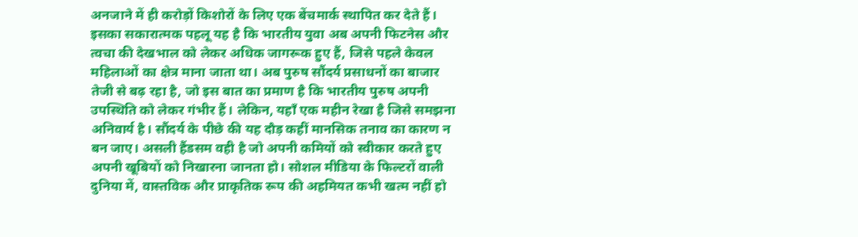अनजाने में ही करोड़ों किशोरों के लिए एक बेंचमार्क स्थापित कर देते हैं। इसका सकारात्मक पहलू यह है कि भारतीय युवा अब अपनी फिटनेस और त्वचा की देखभाल को लेकर अधिक जागरूक हुए हैं, जिसे पहले केवल महिलाओं का क्षेत्र माना जाता था। अब पुरुष सौंदर्य प्रसाधनों का बाजार तेजी से बढ़ रहा है, जो इस बात का प्रमाण है कि भारतीय पुरुष अपनी उपस्थिति को लेकर गंभीर हैं। लेकिन, यहाँ एक महीन रेखा है जिसे समझना अनिवार्य है। सौंदर्य के पीछे की यह दौड़ कहीं मानसिक तनाव का कारण न बन जाए। असली हैंडसम वही है जो अपनी कमियों को स्वीकार करते हुए अपनी खूबियों को निखारना जानता हो। सोशल मीडिया के फिल्टरों वाली दुनिया में, वास्तविक और प्राकृतिक रूप की अहमियत कभी खत्म नहीं हो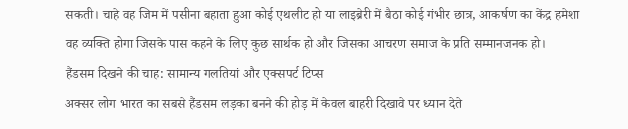सकती। चाहे वह जिम में पसीना बहाता हुआ कोई एथलीट हो या लाइब्रेरी में बैठा कोई गंभीर छात्र, आकर्षण का केंद्र हमेशा वह व्यक्ति होगा जिसके पास कहने के लिए कुछ सार्थक हो और जिसका आचरण समाज के प्रति सम्मानजनक हो।
हैंडसम दिखने की चाह: सामान्य गलतियां और एक्सपर्ट टिप्स
अक्सर लोग भारत का सबसे हैंडसम लड़का बनने की होड़ में केवल बाहरी दिखावे पर ध्यान देते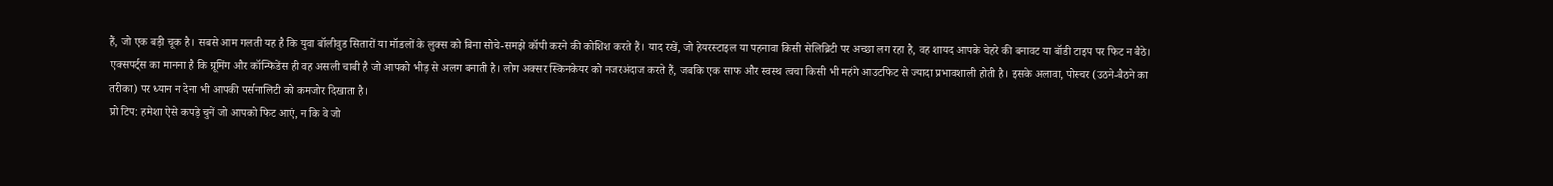हैं, जो एक बड़ी चूक है। सबसे आम गलती यह है कि युवा बॉलीवुड सितारों या मॉडलों के लुक्स को बिना सोचे-समझे कॉपी करने की कोशिश करते हैं। याद रखें, जो हेयरस्टाइल या पहनावा किसी सेलिब्रिटी पर अच्छा लग रहा है, वह शायद आपके चेहरे की बनावट या बॉडी टाइप पर फिट न बैठे।
एक्सपर्ट्स का मानना है कि ग्रूमिंग और कॉन्फिडेंस ही वह असली चाबी है जो आपको भीड़ से अलग बनाती है। लोग अक्सर स्किनकेयर को नजरअंदाज करते हैं, जबकि एक साफ और स्वस्थ त्वचा किसी भी महंगे आउटफिट से ज्यादा प्रभावशाली होती है। इसके अलावा, पोस्चर (उठने-बैठने का तरीका) पर ध्यान न देना भी आपकी पर्सनालिटी को कमजोर दिखाता है।
प्रो टिप: हमेशा ऐसे कपड़े चुनें जो आपको फिट आएं, न कि वे जो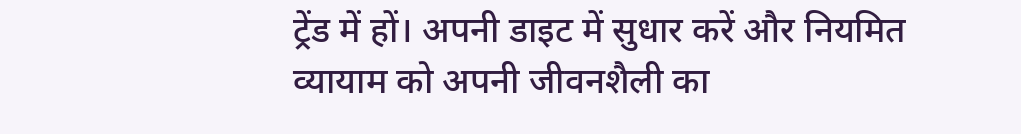ट्रेंड में हों। अपनी डाइट में सुधार करें और नियमित व्यायाम को अपनी जीवनशैली का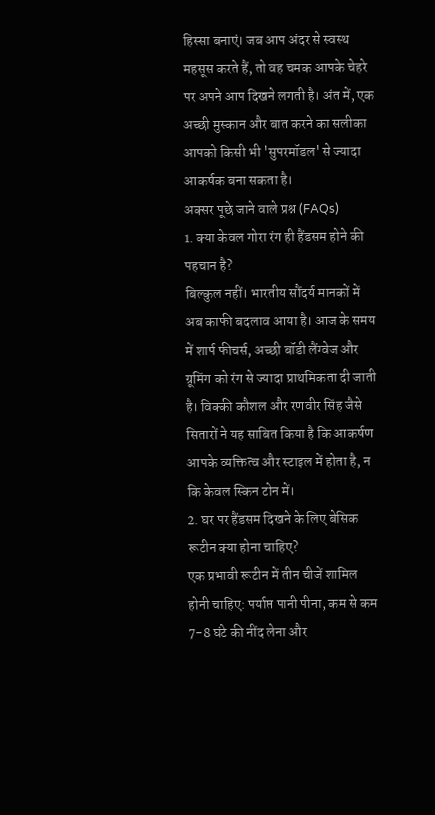हिस्सा बनाएं। जब आप अंदर से स्वस्थ महसूस करते हैं, तो वह चमक आपके चेहरे पर अपने आप दिखने लगती है। अंत में, एक अच्छी मुस्कान और बात करने का सलीका आपको किसी भी 'सुपरमॉडल' से ज्यादा आकर्षक बना सकता है।
अक्सर पूछे जाने वाले प्रश्न (FAQs)
1. क्या केवल गोरा रंग ही हैंडसम होने की पहचान है?
बिल्कुल नहीं। भारतीय सौंदर्य मानकों में अब काफी बदलाव आया है। आज के समय में शार्प फीचर्स, अच्छी बॉडी लैंग्वेज और ग्रूमिंग को रंग से ज्यादा प्राथमिकता दी जाती है। विक्की कौशल और रणवीर सिंह जैसे सितारों ने यह साबित किया है कि आकर्षण आपके व्यक्तित्व और स्टाइल में होता है, न कि केवल स्किन टोन में।
2. घर पर हैंडसम दिखने के लिए बेसिक रूटीन क्या होना चाहिए?
एक प्रभावी रूटीन में तीन चीजें शामिल होनी चाहिए: पर्याप्त पानी पीना, कम से कम 7-8 घंटे की नींद लेना और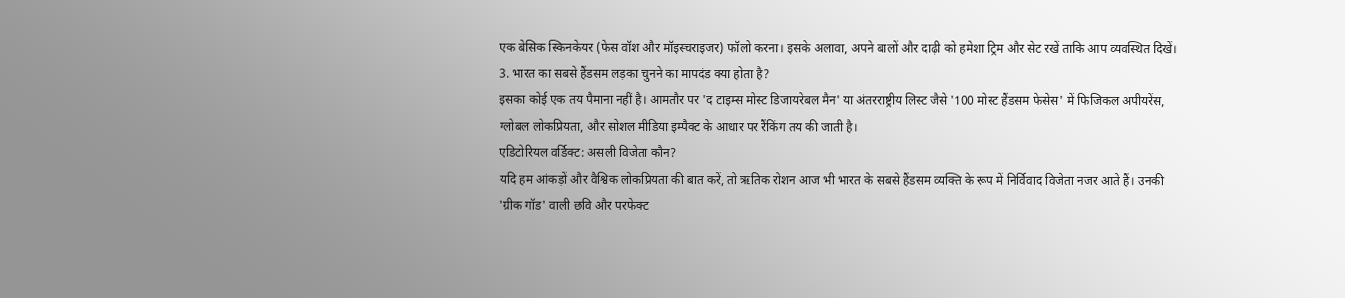एक बेसिक स्किनकेयर (फेस वॉश और मॉइस्चराइजर) फॉलो करना। इसके अलावा, अपने बालों और दाढ़ी को हमेशा ट्रिम और सेट रखें ताकि आप व्यवस्थित दिखें।
3. भारत का सबसे हैंडसम लड़का चुनने का मापदंड क्या होता है?
इसका कोई एक तय पैमाना नहीं है। आमतौर पर 'द टाइम्स मोस्ट डिजायरेबल मैन' या अंतरराष्ट्रीय लिस्ट जैसे '100 मोस्ट हैंडसम फेसेस' में फिजिकल अपीयरेंस, ग्लोबल लोकप्रियता, और सोशल मीडिया इम्पैक्ट के आधार पर रैंकिंग तय की जाती है।
एडिटोरियल वर्डिक्ट: असली विजेता कौन?
यदि हम आंकड़ों और वैश्विक लोकप्रियता की बात करें, तो ऋतिक रोशन आज भी भारत के सबसे हैंडसम व्यक्ति के रूप में निर्विवाद विजेता नजर आते हैं। उनकी 'ग्रीक गॉड' वाली छवि और परफेक्ट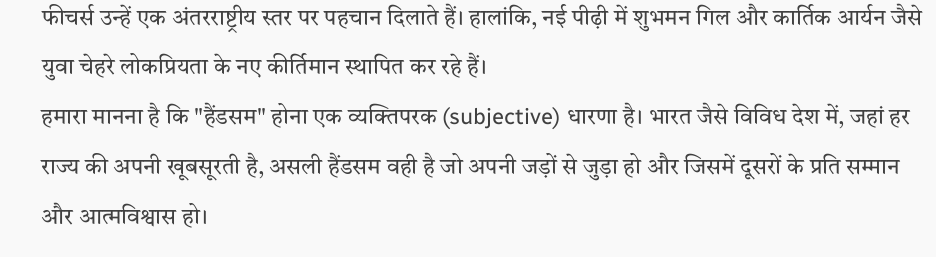फीचर्स उन्हें एक अंतरराष्ट्रीय स्तर पर पहचान दिलाते हैं। हालांकि, नई पीढ़ी में शुभमन गिल और कार्तिक आर्यन जैसे युवा चेहरे लोकप्रियता के नए कीर्तिमान स्थापित कर रहे हैं।
हमारा मानना है कि "हैंडसम" होना एक व्यक्तिपरक (subjective) धारणा है। भारत जैसे विविध देश में, जहां हर राज्य की अपनी खूबसूरती है, असली हैंडसम वही है जो अपनी जड़ों से जुड़ा हो और जिसमें दूसरों के प्रति सम्मान और आत्मविश्वास हो।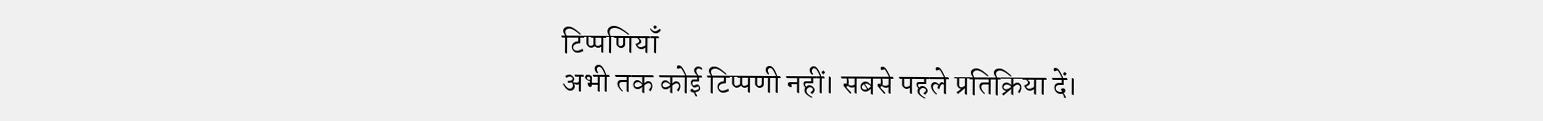टिप्पणियाँ
अभी तक कोई टिप्पणी नहीं। सबसे पहले प्रतिक्रिया दें।